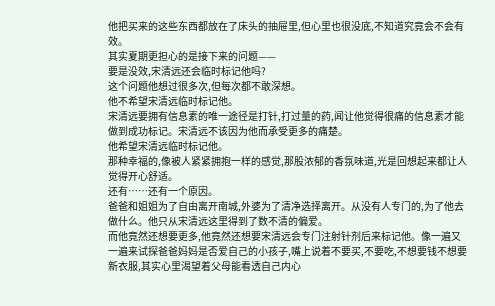他把买来的这些东西都放在了床头的抽屉里,但心里也很没底,不知道究竟会不会有效。
其实夏期更担心的是接下来的问题——
要是没效,宋清远还会临时标记他吗?
这个问题他想过很多次,但每次都不敢深想。
他不希望宋清远临时标记他。
宋清远要拥有信息素的唯一途径是打针,打过量的药,闻让他觉得很痛的信息素才能做到成功标记。宋清远不该因为他而承受更多的痛楚。
他希望宋清远临时标记他。
那种幸福的,像被人紧紧拥抱一样的感觉,那股浓郁的香氛味道,光是回想起来都让人觉得开心舒适。
还有……还有一个原因。
爸爸和姐姐为了自由离开南城,外婆为了清净选择离开。从没有人专门的,为了他去做什么。他只从宋清远这里得到了数不清的偏爱。
而他竟然还想要更多,他竟然还想要宋清远会专门注射针剂后来标记他。像一遍又一遍来试探爸爸妈妈是否爱自己的小孩子,嘴上说着不要买,不要吃,不想要钱不想要新衣服,其实心里渴望着父母能看透自己内心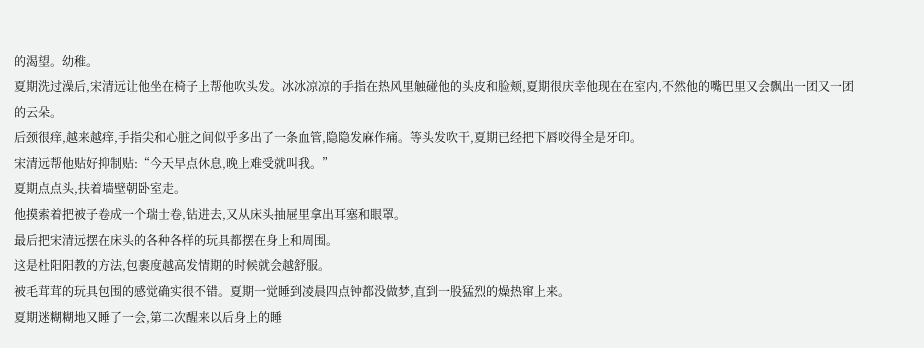的渴望。幼稚。
夏期洗过澡后,宋清远让他坐在椅子上帮他吹头发。冰冰凉凉的手指在热风里触碰他的头皮和脸颊,夏期很庆幸他现在在室内,不然他的嘴巴里又会飘出一团又一团的云朵。
后颈很痒,越来越痒,手指尖和心脏之间似乎多出了一条血管,隐隐发麻作痛。等头发吹干,夏期已经把下唇咬得全是牙印。
宋清远帮他贴好抑制贴:“今天早点休息,晚上难受就叫我。”
夏期点点头,扶着墙壁朝卧室走。
他摸索着把被子卷成一个瑞士卷,钻进去,又从床头抽屉里拿出耳塞和眼罩。
最后把宋清远摆在床头的各种各样的玩具都摆在身上和周围。
这是杜阳阳教的方法,包裹度越高发情期的时候就会越舒服。
被毛茸茸的玩具包围的感觉确实很不错。夏期一觉睡到凌晨四点钟都没做梦,直到一股猛烈的燥热窜上来。
夏期迷糊糊地又睡了一会,第二次醒来以后身上的睡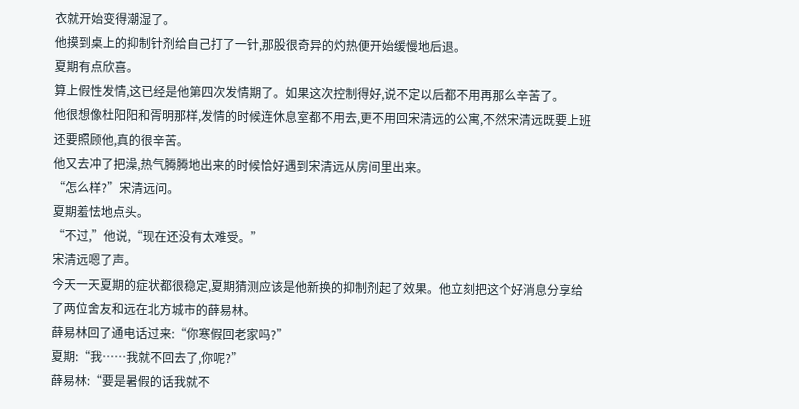衣就开始变得潮湿了。
他摸到桌上的抑制针剂给自己打了一针,那股很奇异的灼热便开始缓慢地后退。
夏期有点欣喜。
算上假性发情,这已经是他第四次发情期了。如果这次控制得好,说不定以后都不用再那么辛苦了。
他很想像杜阳阳和胥明那样,发情的时候连休息室都不用去,更不用回宋清远的公寓,不然宋清远既要上班还要照顾他,真的很辛苦。
他又去冲了把澡,热气腾腾地出来的时候恰好遇到宋清远从房间里出来。
“怎么样?”宋清远问。
夏期羞怯地点头。
“不过,”他说,“现在还没有太难受。”
宋清远嗯了声。
今天一天夏期的症状都很稳定,夏期猜测应该是他新换的抑制剂起了效果。他立刻把这个好消息分享给了两位舍友和远在北方城市的薛易林。
薛易林回了通电话过来:“你寒假回老家吗?”
夏期:“我……我就不回去了,你呢?”
薛易林:“要是暑假的话我就不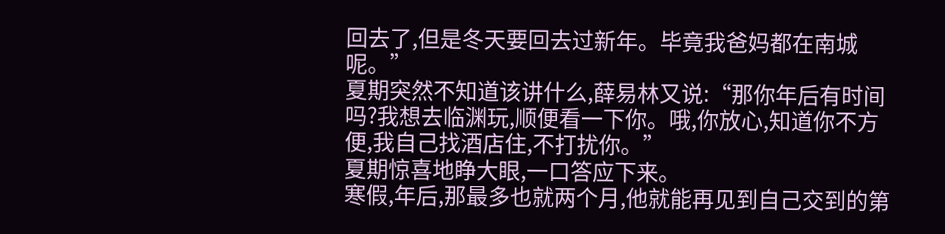回去了,但是冬天要回去过新年。毕竟我爸妈都在南城呢。”
夏期突然不知道该讲什么,薛易林又说:“那你年后有时间吗?我想去临渊玩,顺便看一下你。哦,你放心,知道你不方便,我自己找酒店住,不打扰你。”
夏期惊喜地睁大眼,一口答应下来。
寒假,年后,那最多也就两个月,他就能再见到自己交到的第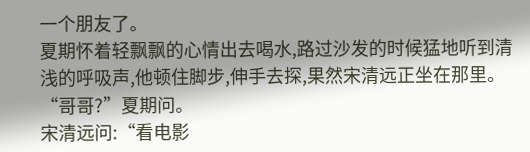一个朋友了。
夏期怀着轻飘飘的心情出去喝水,路过沙发的时候猛地听到清浅的呼吸声,他顿住脚步,伸手去探,果然宋清远正坐在那里。
“哥哥?”夏期问。
宋清远问:“看电影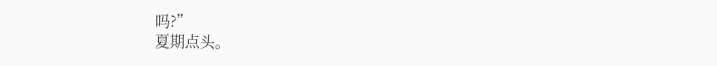吗?”
夏期点头。